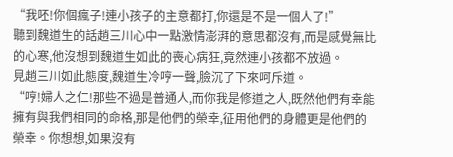“我呸!你個瘋子!連小孩子的主意都打,你還是不是一個人了!”
聽到魏道生的話趙三川心中一點激情澎湃的意思都沒有,而是感覺無比的心寒,他沒想到魏道生如此的喪心病狂,竟然連小孩都不放過。
見趙三川如此態度,魏道生冷哼一聲,臉沉了下來呵斥道。
“哼!婦人之仁!那些不過是普通人,而你我是修道之人,既然他們有幸能擁有與我們相同的命格,那是他們的榮幸,征用他們的身體更是他們的榮幸。你想想,如果沒有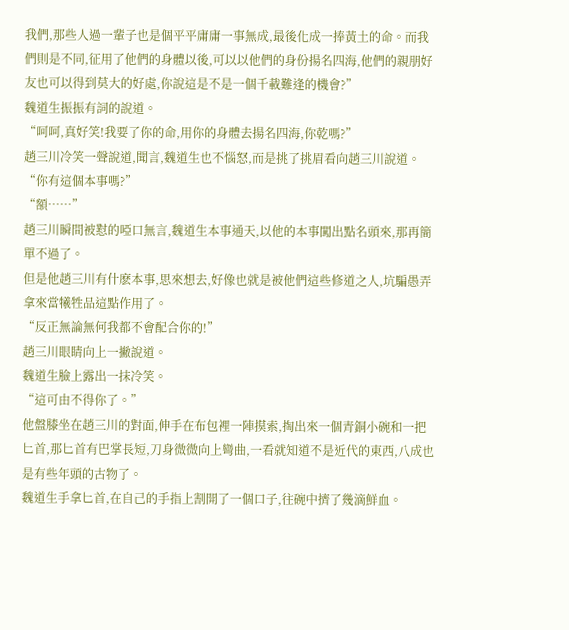我們,那些人過一輩子也是個平平庸庸一事無成,最後化成一捧黃土的命。而我們則是不同,征用了他們的身體以後,可以以他們的身份揚名四海,他們的親朋好友也可以得到莫大的好處,你說這是不是一個千載難逢的機會?”
魏道生振振有詞的說道。
“呵呵,真好笑!我要了你的命,用你的身體去揚名四海,你乾嗎?”
趙三川冷笑一聲說道,聞言,魏道生也不惱怒,而是挑了挑眉看向趙三川說道。
“你有這個本事嗎?”
“額……”
趙三川瞬間被懟的啞口無言,魏道生本事通天,以他的本事闖出點名頭來,那再簡單不過了。
但是他趙三川有什麽本事,思來想去,好像也就是被他們這些修道之人,坑騙愚弄拿來當犧牲品這點作用了。
“反正無論無何我都不會配合你的!”
趙三川眼睛向上一撇說道。
魏道生臉上露出一抹冷笑。
“這可由不得你了。”
他盤膝坐在趙三川的對面,伸手在布包裡一陣摸索,掏出來一個青銅小碗和一把匕首,那匕首有巴掌長短,刀身微微向上彎曲,一看就知道不是近代的東西,八成也是有些年頭的古物了。
魏道生手拿匕首,在自己的手指上割開了一個口子,往碗中擠了幾滴鮮血。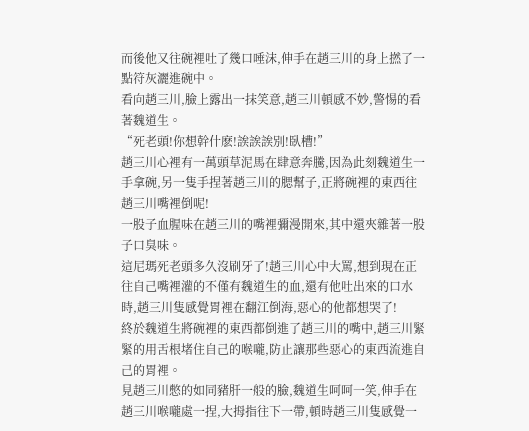而後他又往碗裡吐了幾口唾沫,伸手在趙三川的身上撚了一點符灰灑進碗中。
看向趙三川,臉上露出一抹笑意,趙三川頓感不妙,警惕的看著魏道生。
“死老頭!你想幹什麽!誒誒誒別!臥槽!”
趙三川心裡有一萬頭草泥馬在肆意奔騰,因為此刻魏道生一手拿碗,另一隻手捏著趙三川的腮幫子,正將碗裡的東西往趙三川嘴裡倒呢!
一股子血腥味在趙三川的嘴裡彌漫開來,其中還夾雜著一股子口臭味。
這尼瑪死老頭多久沒刷牙了!趙三川心中大罵,想到現在正往自己嘴裡灌的不僅有魏道生的血,還有他吐出來的口水時,趙三川隻感覺胃裡在翻江倒海,惡心的他都想哭了!
終於魏道生將碗裡的東西都倒進了趙三川的嘴中,趙三川緊緊的用舌根堵住自己的喉嚨,防止讓那些惡心的東西流進自己的胃裡。
見趙三川憋的如同豬肝一般的臉,魏道生呵呵一笑,伸手在趙三川喉嚨處一捏,大拇指往下一帶,頓時趙三川隻感覺一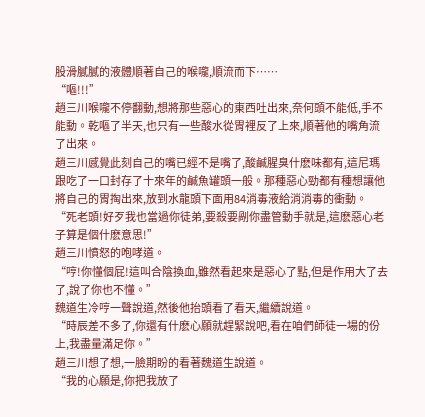股滑膩膩的液體順著自己的喉嚨,順流而下……
“嘔!!!”
趙三川喉嚨不停翻動,想將那些惡心的東西吐出來,奈何頭不能低,手不能動。乾嘔了半天,也只有一些酸水從胃裡反了上來,順著他的嘴角流了出來。
趙三川感覺此刻自己的嘴已經不是嘴了,酸鹹腥臭什麽味都有,這尼瑪跟吃了一口封存了十來年的鹹魚罐頭一般。那種惡心勁都有種想讓他將自己的胃掏出來,放到水龍頭下面用84消毒液給消消毒的衝動。
“死老頭!好歹我也當過你徒弟,要殺要剮你盡管動手就是,這麽惡心老子算是個什麽意思!”
趙三川憤怒的咆哮道。
“哼!你懂個屁!這叫合陰換血,雖然看起來是惡心了點,但是作用大了去了,說了你也不懂。”
魏道生冷哼一聲說道,然後他抬頭看了看天,繼續說道。
“時辰差不多了,你還有什麽心願就趕緊說吧,看在咱們師徒一場的份上,我盡量滿足你。”
趙三川想了想,一臉期盼的看著魏道生說道。
“我的心願是,你把我放了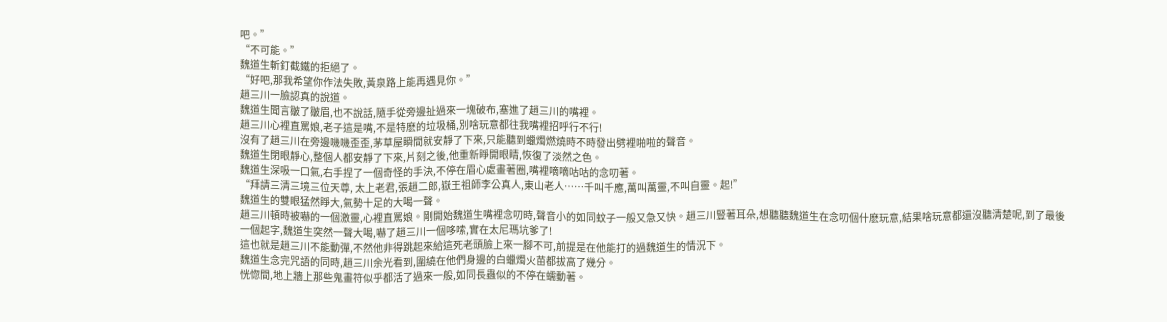吧。”
“不可能。”
魏道生斬釘截鐵的拒絕了。
“好吧,那我希望你作法失敗,黃泉路上能再遇見你。”
趙三川一臉認真的說道。
魏道生聞言皺了皺眉,也不說話,隨手從旁邊扯過來一塊破布,塞進了趙三川的嘴裡。
趙三川心裡直罵娘,老子這是嘴,不是特麽的垃圾桶,別啥玩意都往我嘴裡招呼行不行!
沒有了趙三川在旁邊嘰嘰歪歪,茅草屋瞬間就安靜了下來,只能聽到蠟燭燃燒時不時發出劈裡啪啦的聲音。
魏道生閉眼靜心,整個人都安靜了下來,片刻之後,他重新睜開眼睛,恢復了淡然之色。
魏道生深吸一口氣,右手捏了一個奇怪的手決,不停在眉心處畫著圈,嘴裡嘀嘀咕咕的念叨著。
“拜請三清三境三位天尊, 太上老君,張趙二郎,嶽王祖師李公真人,東山老人……千叫千應,萬叫萬靈,不叫自靈。起!”
魏道生的雙眼猛然睜大,氣勢十足的大喝一聲。
趙三川頓時被嚇的一個激靈,心裡直罵娘。剛開始魏道生嘴裡念叨時,聲音小的如同蚊子一般又急又快。趙三川豎著耳朵,想聽聽魏道生在念叨個什麽玩意,結果啥玩意都還沒聽清楚呢,到了最後一個起字,魏道生突然一聲大喝,嚇了趙三川一個哆嗦,實在太尼瑪坑爹了!
這也就是趙三川不能動彈,不然他非得跳起來給這死老頭臉上來一腳不可,前提是在他能打的過魏道生的情況下。
魏道生念完咒語的同時,趙三川余光看到,圍繞在他們身邊的白蠟燭火苗都拔高了幾分。
恍惚間,地上牆上那些鬼畫符似乎都活了過來一般,如同長蟲似的不停在蠕動著。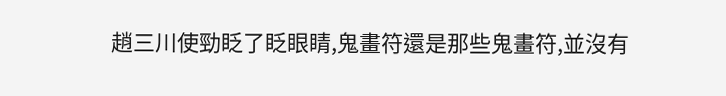趙三川使勁眨了眨眼睛,鬼畫符還是那些鬼畫符,並沒有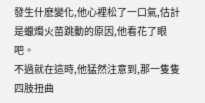發生什麽變化,他心裡松了一口氣,估計是蠟燭火苗跳動的原因,他看花了眼吧。
不過就在這時,他猛然注意到,那一隻隻四肢扭曲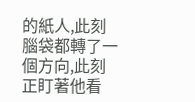的紙人,此刻腦袋都轉了一個方向,此刻正盯著他看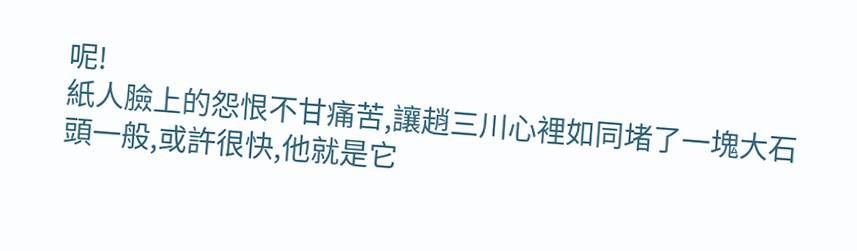呢!
紙人臉上的怨恨不甘痛苦,讓趙三川心裡如同堵了一塊大石頭一般,或許很快,他就是它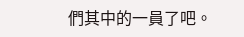們其中的一員了吧。